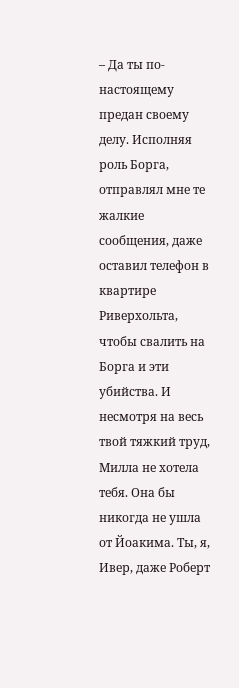– Да ты по-настоящему предан своему делу. Исполняя роль Борга, отправлял мне те жалкие сообщения, даже оставил телефон в квартире Риверхольта, чтобы свалить на Борга и эти убийства. И несмотря на весь твой тяжкий труд, Милла не хотела тебя. Она бы никогда не ушла от Йоакима. Ты, я, Ивер, даже Роберт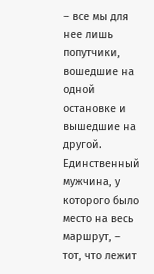– все мы для нее лишь попутчики, вошедшие на одной остановке и вышедшие на другой. Единственный мужчина, у которого было место на весь маршрут, – тот, что лежит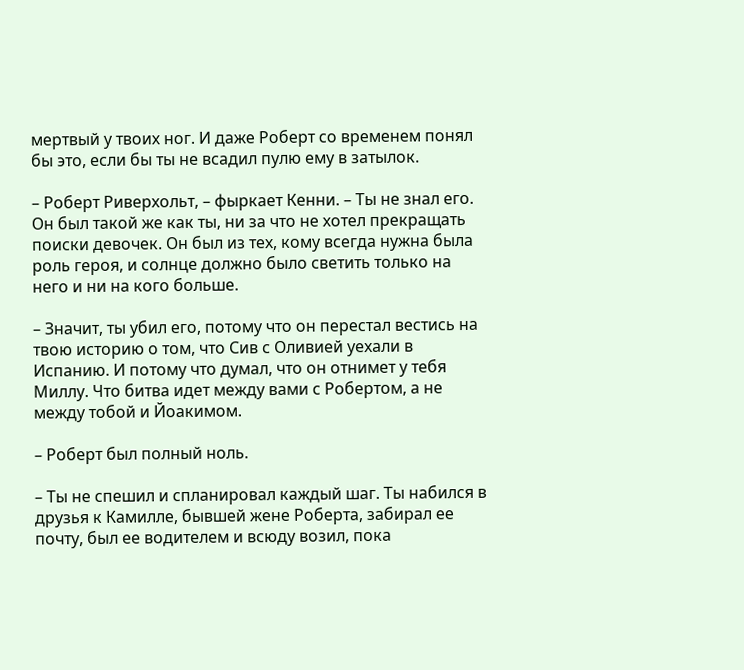мертвый у твоих ног. И даже Роберт со временем понял бы это, если бы ты не всадил пулю ему в затылок.

– Роберт Риверхольт, – фыркает Кенни. – Ты не знал его. Он был такой же как ты, ни за что не хотел прекращать поиски девочек. Он был из тех, кому всегда нужна была роль героя, и солнце должно было светить только на него и ни на кого больше.

– Значит, ты убил его, потому что он перестал вестись на твою историю о том, что Сив с Оливией уехали в Испанию. И потому что думал, что он отнимет у тебя Миллу. Что битва идет между вами с Робертом, а не между тобой и Йоакимом.

– Роберт был полный ноль.

– Ты не спешил и спланировал каждый шаг. Ты набился в друзья к Камилле, бывшей жене Роберта, забирал ее почту, был ее водителем и всюду возил, пока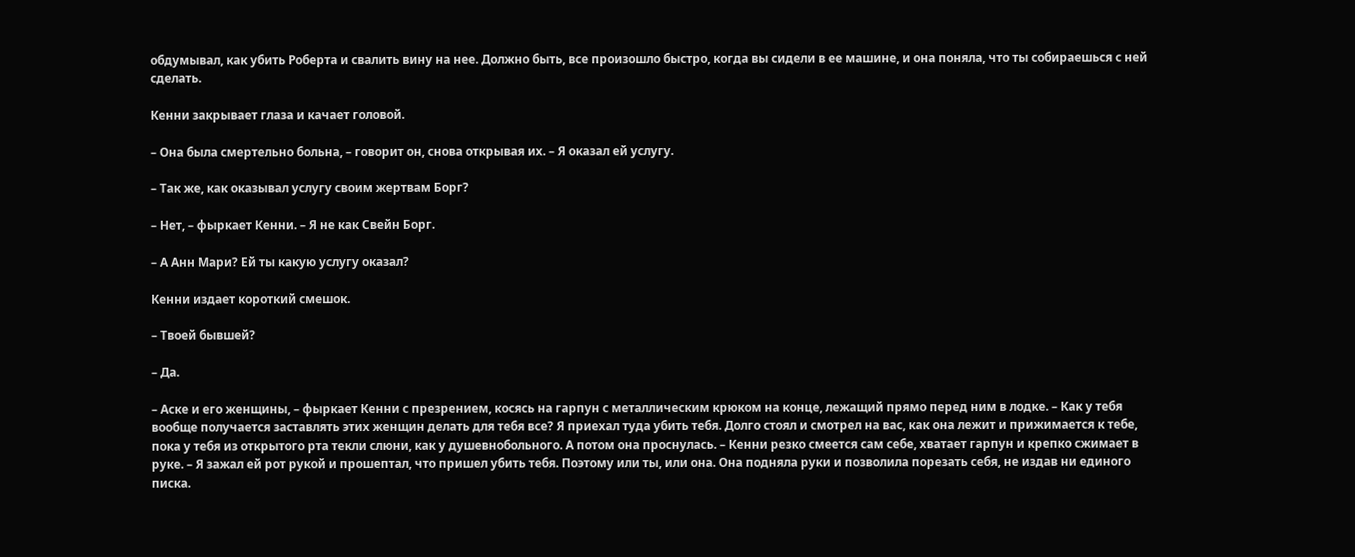обдумывал, как убить Роберта и свалить вину на нее. Должно быть, все произошло быстро, когда вы сидели в ее машине, и она поняла, что ты собираешься с ней сделать.

Кенни закрывает глаза и качает головой.

– Она была смертельно больна, – говорит он, снова открывая их. – Я оказал ей услугу.

– Так же, как оказывал услугу своим жертвам Борг?

– Нет, – фыркает Кенни. – Я не как Свейн Борг.

– А Анн Мари? Ей ты какую услугу оказал?

Кенни издает короткий смешок.

– Твоей бывшей?

– Да.

– Аске и его женщины, – фыркает Кенни с презрением, косясь на гарпун с металлическим крюком на конце, лежащий прямо перед ним в лодке. – Как у тебя вообще получается заставлять этих женщин делать для тебя все? Я приехал туда убить тебя. Долго стоял и смотрел на вас, как она лежит и прижимается к тебе, пока у тебя из открытого рта текли слюни, как у душевнобольного. А потом она проснулась. – Кенни резко смеется сам себе, хватает гарпун и крепко сжимает в руке. – Я зажал ей рот рукой и прошептал, что пришел убить тебя. Поэтому или ты, или она. Она подняла руки и позволила порезать себя, не издав ни единого писка.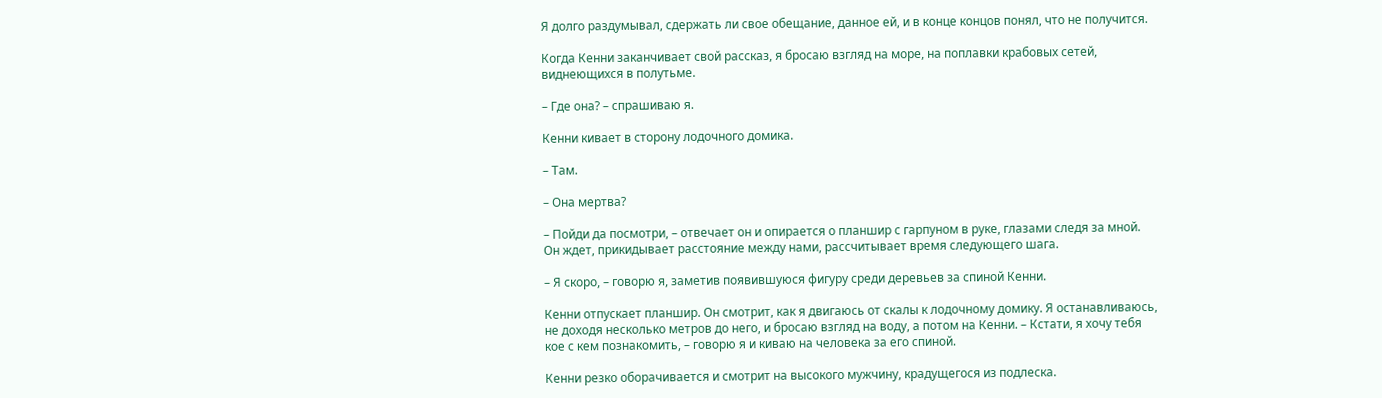Я долго раздумывал, сдержать ли свое обещание, данное ей, и в конце концов понял, что не получится.

Когда Кенни заканчивает свой рассказ, я бросаю взгляд на море, на поплавки крабовых сетей, виднеющихся в полутьме.

– Где она? – спрашиваю я.

Кенни кивает в сторону лодочного домика.

– Там.

– Она мертва?

– Пойди да посмотри, – отвечает он и опирается о планшир с гарпуном в руке, глазами следя за мной. Он ждет, прикидывает расстояние между нами, рассчитывает время следующего шага.

– Я скоро, – говорю я, заметив появившуюся фигуру среди деревьев за спиной Кенни.

Кенни отпускает планшир. Он смотрит, как я двигаюсь от скалы к лодочному домику. Я останавливаюсь, не доходя несколько метров до него, и бросаю взгляд на воду, а потом на Кенни. – Кстати, я хочу тебя кое с кем познакомить, – говорю я и киваю на человека за его спиной.

Кенни резко оборачивается и смотрит на высокого мужчину, крадущегося из подлеска.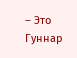– Это Гуннар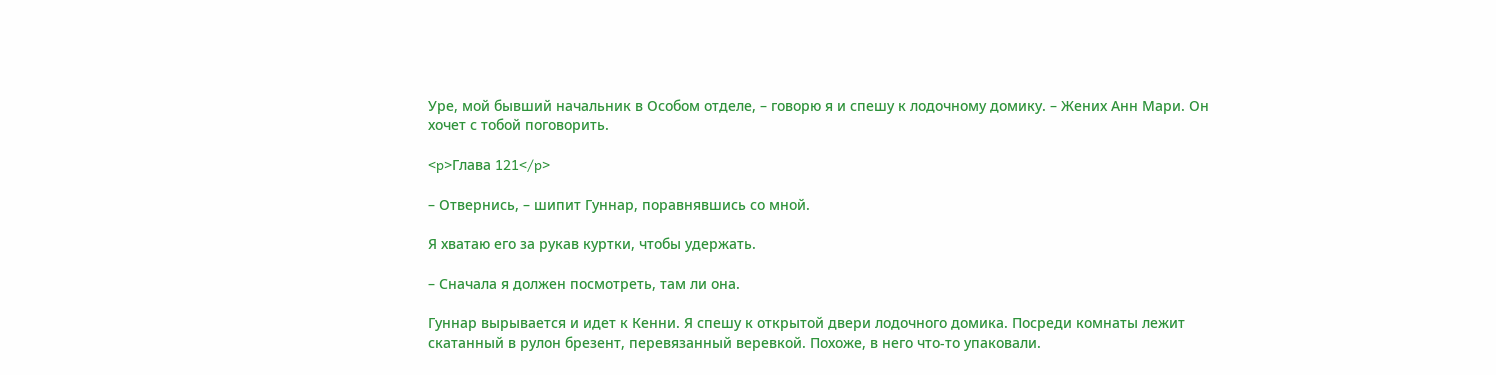Уре, мой бывший начальник в Особом отделе, – говорю я и спешу к лодочному домику. – Жених Анн Мари. Он хочет с тобой поговорить.

<p>Глава 121</p>

– Отвернись, – шипит Гуннар, поравнявшись со мной.

Я хватаю его за рукав куртки, чтобы удержать.

– Сначала я должен посмотреть, там ли она.

Гуннар вырывается и идет к Кенни. Я спешу к открытой двери лодочного домика. Посреди комнаты лежит скатанный в рулон брезент, перевязанный веревкой. Похоже, в него что-то упаковали.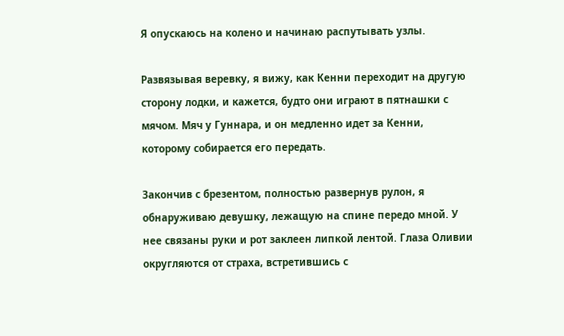Я опускаюсь на колено и начинаю распутывать узлы.

Развязывая веревку, я вижу, как Кенни переходит на другую сторону лодки, и кажется, будто они играют в пятнашки с мячом. Мяч у Гуннара, и он медленно идет за Кенни, которому собирается его передать.

Закончив с брезентом, полностью развернув рулон, я обнаруживаю девушку, лежащую на спине передо мной. У нее связаны руки и рот заклеен липкой лентой. Глаза Оливии округляются от страха, встретившись с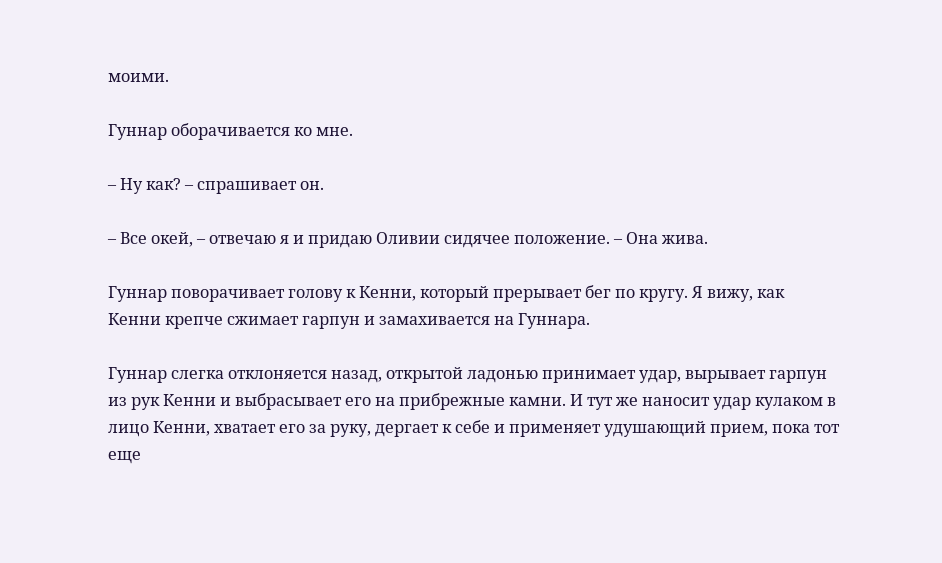моими.

Гуннар оборачивается ко мне.

– Ну как? – спрашивает он.

– Все окей, – отвечаю я и придаю Оливии сидячее положение. – Она жива.

Гуннар поворачивает голову к Кенни, который прерывает бег по кругу. Я вижу, как Кенни крепче сжимает гарпун и замахивается на Гуннара.

Гуннар слегка отклоняется назад, открытой ладонью принимает удар, вырывает гарпун из рук Кенни и выбрасывает его на прибрежные камни. И тут же наносит удар кулаком в лицо Кенни, хватает его за руку, дергает к себе и применяет удушающий прием, пока тот еще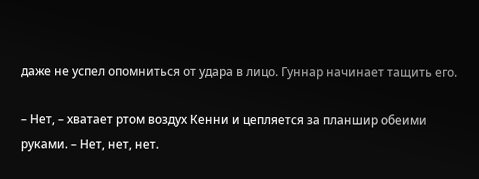даже не успел опомниться от удара в лицо. Гуннар начинает тащить его.

– Нет, – хватает ртом воздух Кенни и цепляется за планшир обеими руками. – Нет, нет, нет.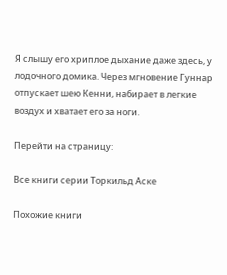Я слышу его хриплое дыхание даже здесь, у лодочного домика. Через мгновение Гуннар отпускает шею Кенни, набирает в легкие воздух и хватает его за ноги.

Перейти на страницу:

Все книги серии Торкильд Аске

Похожие книги